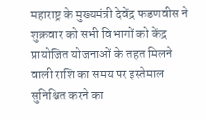महाराष्ट्र के मुख्यमंत्री देवेंद्र फडणवीस ने शुक्रवार को सभी विभागों को केंद्र प्रायोजित योजनाओं के तहत मिलने वाली राशि का समय पर इस्तेमाल सुनिश्चित करने का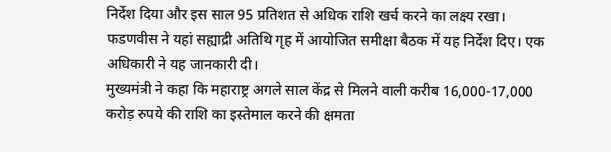निर्देश दिया और इस साल 95 प्रतिशत से अधिक राशि खर्च करने का लक्ष्य रखा। फडणवीस ने यहां सह्याद्री अतिथि गृह में आयोजित समीक्षा बैठक में यह निर्देश दिए। एक अधिकारी ने यह जानकारी दी।
मुख्यमंत्री ने कहा कि महाराष्ट्र अगले साल केंद्र से मिलने वाली करीब 16,000-17,000 करोड़ रुपये की राशि का इस्तेमाल करने की क्षमता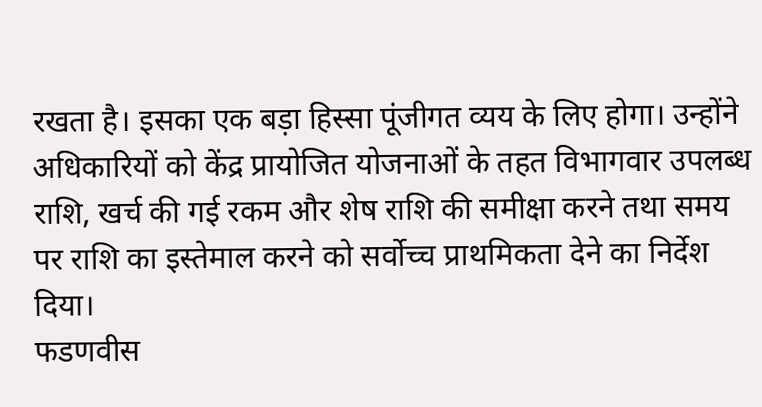रखता है। इसका एक बड़ा हिस्सा पूंजीगत व्यय के लिए होगा। उन्होंने अधिकारियों को केंद्र प्रायोजित योजनाओं के तहत विभागवार उपलब्ध राशि, खर्च की गई रकम और शेष राशि की समीक्षा करने तथा समय पर राशि का इस्तेमाल करने को सर्वोच्च प्राथमिकता देने का निर्देश दिया।
फडणवीस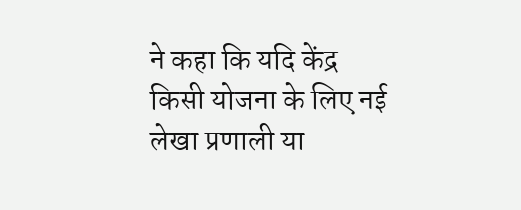ने कहा कि यदि केंद्र किसी योजना के लिए नई लेखा प्रणाली या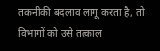तकनीकी बदलाव लागू करता है, तो विभागों को उसे तत्काल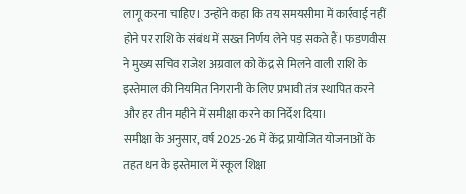लागू करना चाहिए। उन्होंने कहा कि तय समयसीमा में कार्रवाई नहीं होने पर राशि के संबंध में सख्त निर्णय लेने पड़ सकते हैं। फडणवीस ने मुख्य सचिव राजेश अग्रवाल को केंद्र से मिलने वाली राशि के इस्तेमाल की नियमित निगरानी के लिए प्रभावी तंत्र स्थापित करने और हर तीन महीने में समीक्षा करने का निर्देश दिया।
समीक्षा के अनुसार, वर्ष 2025-26 में केंद्र प्रायोजित योजनाओं के तहत धन के इस्तेमाल में स्कूल शिक्षा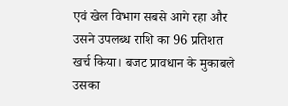एवं खेल विभाग सबसे आगे रहा और उसने उपलब्ध राशि का 96 प्रतिशत खर्च किया। बजट प्रावधान के मुकाबले उसका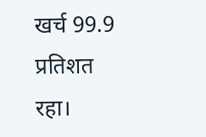खर्च 99.9 प्रतिशत रहा।